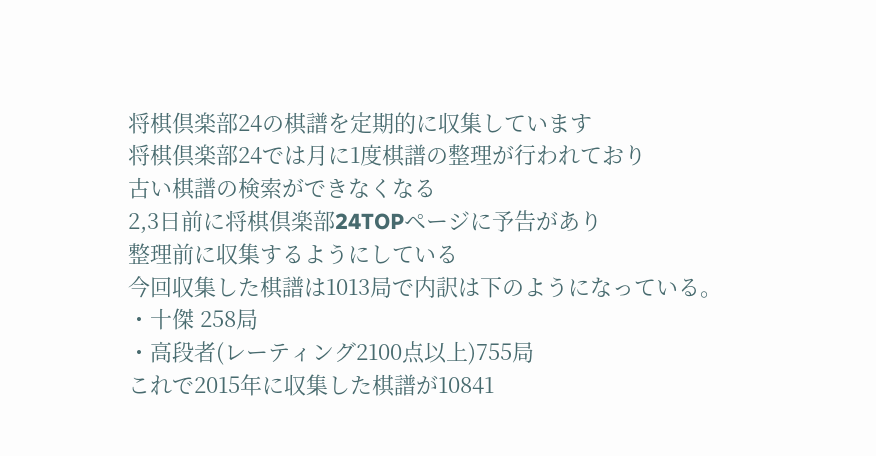将棋倶楽部24の棋譜を定期的に収集しています
将棋倶楽部24では月に1度棋譜の整理が行われており
古い棋譜の検索ができなくなる
2,3日前に将棋倶楽部24TOPページに予告があり
整理前に収集するようにしている
今回収集した棋譜は1013局で内訳は下のようになっている。
・十傑 258局
・高段者(レーティング2100点以上)755局
これで2015年に収集した棋譜が10841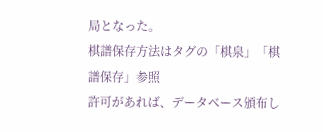局となった。
棋譜保存方法はタグの「棋泉」「棋譜保存」参照
許可があれば、データベース頒布し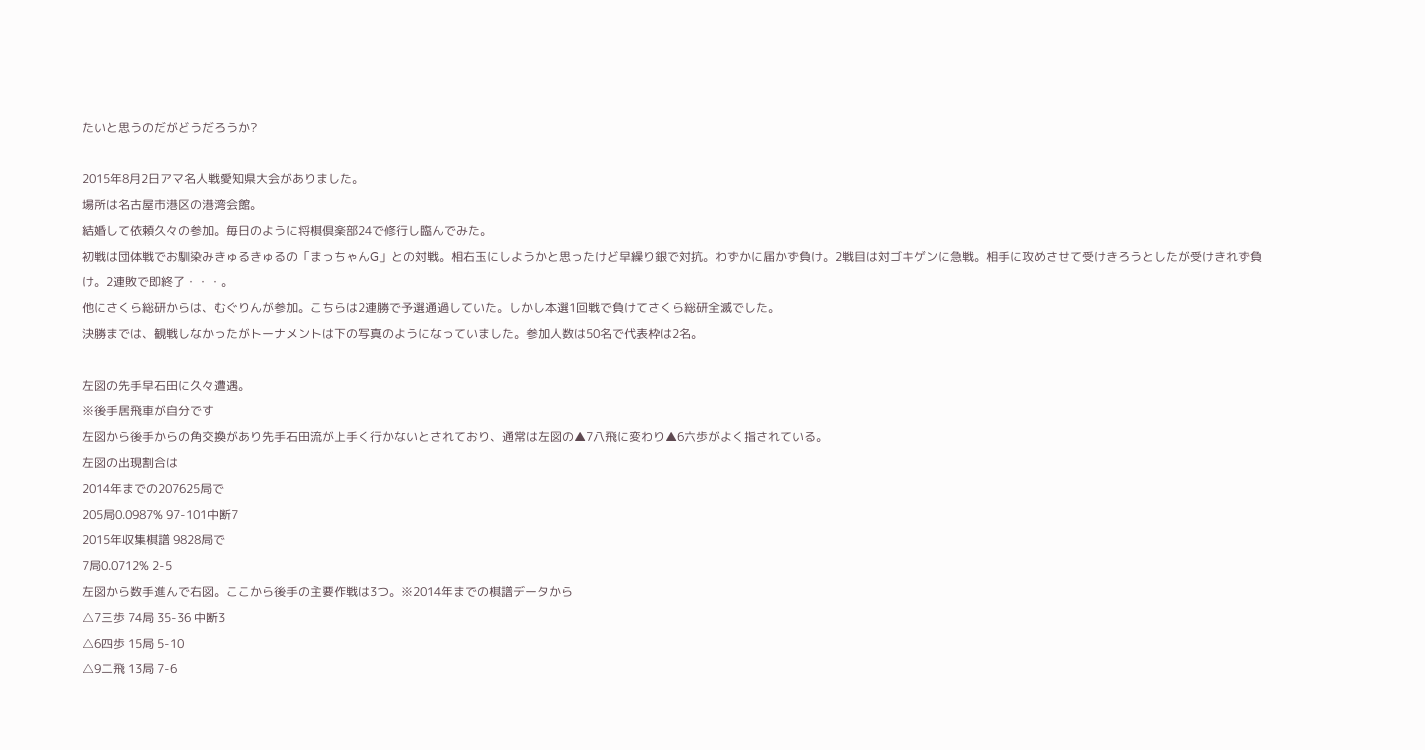たいと思うのだがどうだろうか?

2015年8月2日アマ名人戦愛知県大会がありました。
場所は名古屋市港区の港湾会館。
結婚して依頼久々の参加。毎日のように将棋倶楽部24で修行し臨んでみた。
初戦は団体戦でお馴染みきゅるきゅるの「まっちゃんG」との対戦。相右玉にしようかと思ったけど早繰り銀で対抗。わずかに届かず負け。2戦目は対ゴキゲンに急戦。相手に攻めさせて受けきろうとしたが受けきれず負け。2連敗で即終了・・・。
他にさくら総研からは、むぐりんが参加。こちらは2連勝で予選通過していた。しかし本選1回戦で負けてさくら総研全滅でした。
決勝までは、観戦しなかったがトーナメントは下の写真のようになっていました。参加人数は50名で代表枠は2名。

左図の先手早石田に久々遭遇。
※後手居飛車が自分です
左図から後手からの角交換があり先手石田流が上手く行かないとされており、通常は左図の▲7八飛に変わり▲6六歩がよく指されている。
左図の出現割合は
2014年までの207625局で
205局0.0987% 97-101中断7
2015年収集棋譜 9828局で
7局0.0712% 2-5
左図から数手進んで右図。ここから後手の主要作戦は3つ。※2014年までの棋譜データから
△7三歩 74局 35-36 中断3
△6四歩 15局 5-10
△9二飛 13局 7-6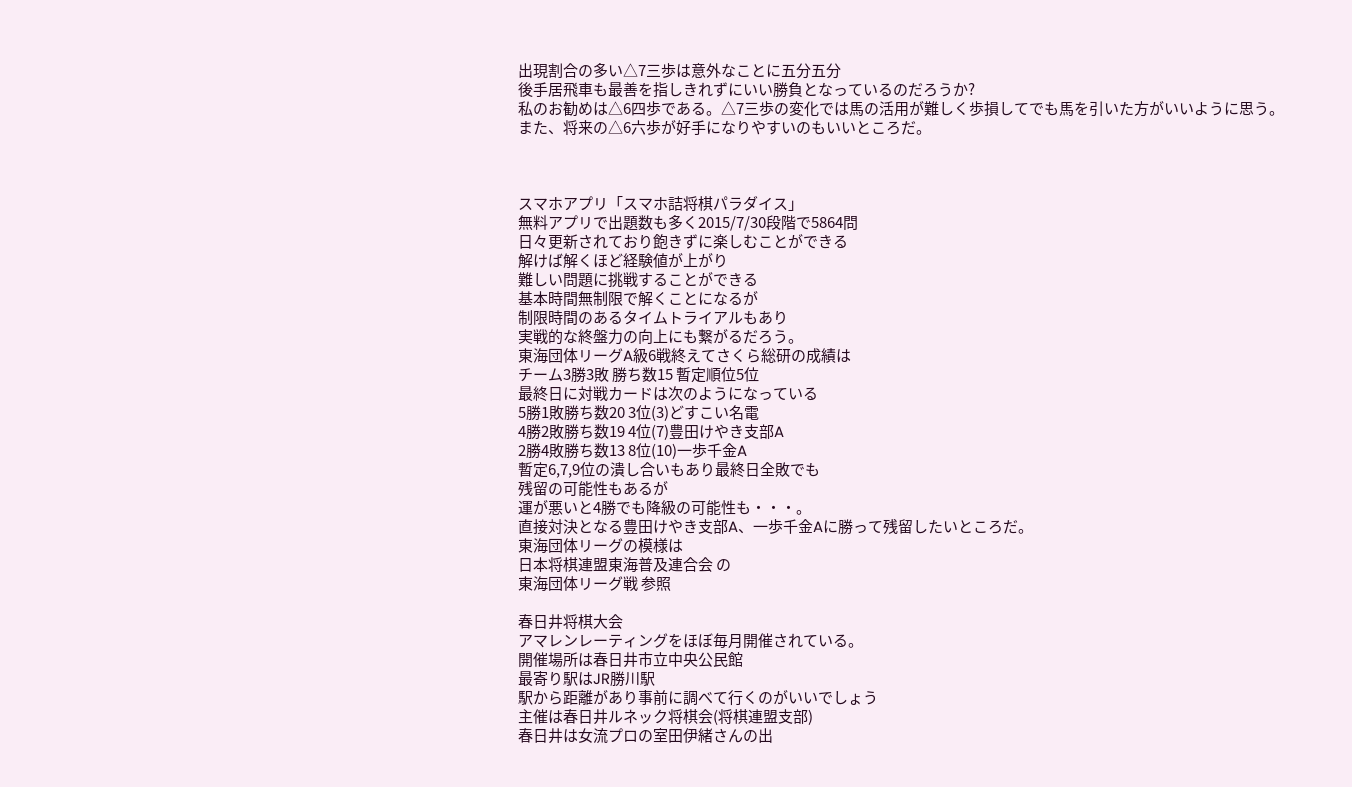出現割合の多い△7三歩は意外なことに五分五分
後手居飛車も最善を指しきれずにいい勝負となっているのだろうか?
私のお勧めは△6四歩である。△7三歩の変化では馬の活用が難しく歩損してでも馬を引いた方がいいように思う。
また、将来の△6六歩が好手になりやすいのもいいところだ。



スマホアプリ「スマホ詰将棋パラダイス」
無料アプリで出題数も多く2015/7/30段階で5864問
日々更新されており飽きずに楽しむことができる
解けば解くほど経験値が上がり
難しい問題に挑戦することができる
基本時間無制限で解くことになるが
制限時間のあるタイムトライアルもあり
実戦的な終盤力の向上にも繋がるだろう。
東海団体リーグA級6戦終えてさくら総研の成績は
チーム3勝3敗 勝ち数15 暫定順位5位
最終日に対戦カードは次のようになっている
5勝1敗勝ち数20 3位(3)どすこい名電
4勝2敗勝ち数19 4位(7)豊田けやき支部A
2勝4敗勝ち数13 8位(10)一歩千金A
暫定6,7,9位の潰し合いもあり最終日全敗でも
残留の可能性もあるが
運が悪いと4勝でも降級の可能性も・・・。
直接対決となる豊田けやき支部A、一歩千金Aに勝って残留したいところだ。
東海団体リーグの模様は
日本将棋連盟東海普及連合会 の
東海団体リーグ戦 参照

春日井将棋大会
アマレンレーティングをほぼ毎月開催されている。
開催場所は春日井市立中央公民館
最寄り駅はJR勝川駅
駅から距離があり事前に調べて行くのがいいでしょう
主催は春日井ルネック将棋会(将棋連盟支部)
春日井は女流プロの室田伊緒さんの出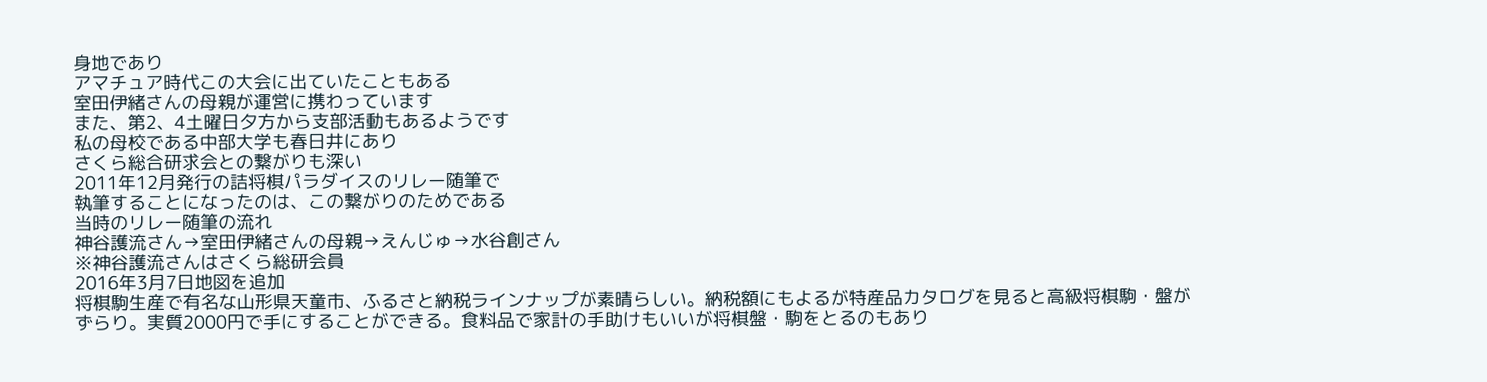身地であり
アマチュア時代この大会に出ていたこともある
室田伊緒さんの母親が運営に携わっています
また、第2、4土曜日夕方から支部活動もあるようです
私の母校である中部大学も春日井にあり
さくら総合研求会との繋がりも深い
2011年12月発行の詰将棋パラダイスのリレー随筆で
執筆することになったのは、この繋がりのためである
当時のリレー随筆の流れ
神谷護流さん→室田伊緒さんの母親→えんじゅ→水谷創さん
※神谷護流さんはさくら総研会員
2016年3月7日地図を追加
将棋駒生産で有名な山形県天童市、ふるさと納税ラインナップが素晴らしい。納税額にもよるが特産品カタログを見ると高級将棋駒・盤がずらり。実質2000円で手にすることができる。食料品で家計の手助けもいいが将棋盤・駒をとるのもあり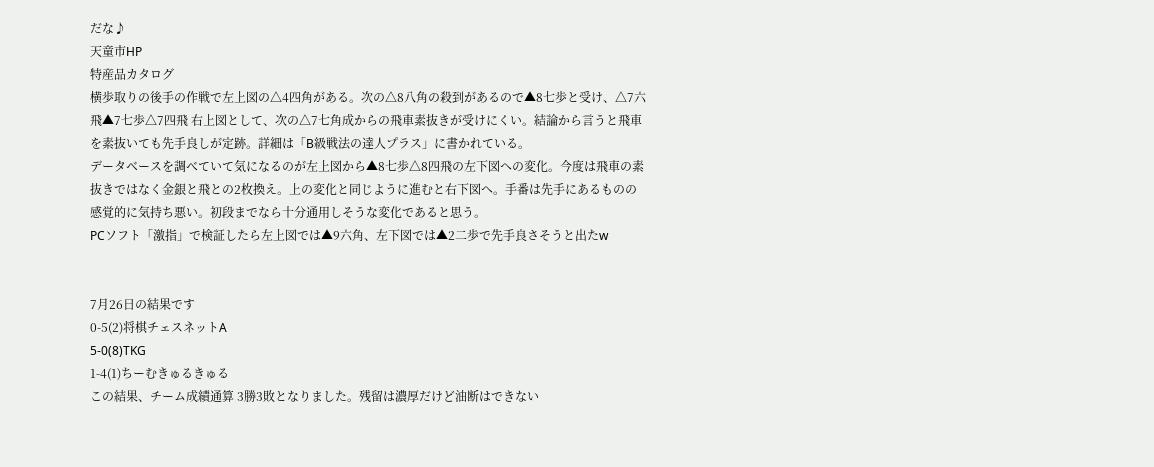だな♪
天童市HP
特産品カタログ
横歩取りの後手の作戦で左上図の△4四角がある。次の△8八角の殺到があるので▲8七歩と受け、△7六飛▲7七歩△7四飛 右上図として、次の△7七角成からの飛車素抜きが受けにくい。結論から言うと飛車を素抜いても先手良しが定跡。詳細は「B級戦法の達人プラス」に書かれている。
データベースを調べていて気になるのが左上図から▲8七歩△8四飛の左下図への変化。今度は飛車の素抜きではなく金銀と飛との2枚換え。上の変化と同じように進むと右下図へ。手番は先手にあるものの感覚的に気持ち悪い。初段までなら十分通用しそうな変化であると思う。
PCソフト「激指」で検証したら左上図では▲9六角、左下図では▲2二歩で先手良さそうと出たw


7月26日の結果です
0-5(2)将棋チェスネットA
5-0(8)TKG
1-4(1)ちーむきゅるきゅる
この結果、チーム成績通算 3勝3敗となりました。残留は濃厚だけど油断はできない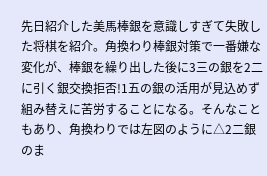先日紹介した美馬棒銀を意識しすぎて失敗した将棋を紹介。角換わり棒銀対策で一番嫌な変化が、棒銀を繰り出した後に3三の銀を2二に引く銀交換拒否!1五の銀の活用が見込めず組み替えに苦労することになる。そんなこともあり、角換わりでは左図のように△2二銀のま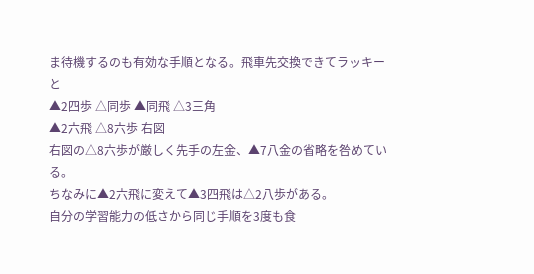ま待機するのも有効な手順となる。飛車先交換できてラッキーと
▲2四歩 △同歩 ▲同飛 △3三角
▲2六飛 △8六歩 右図
右図の△8六歩が厳しく先手の左金、▲7八金の省略を咎めている。
ちなみに▲2六飛に変えて▲3四飛は△2八歩がある。
自分の学習能力の低さから同じ手順を3度も食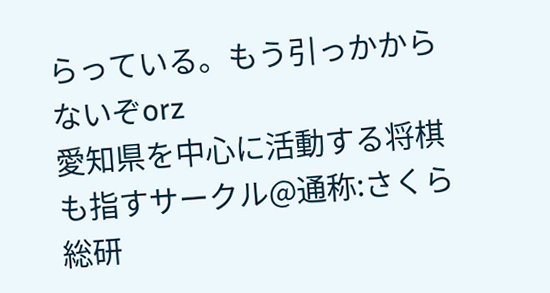らっている。もう引っかからないぞorz
愛知県を中心に活動する将棋も指すサークル@通称:さくら総研